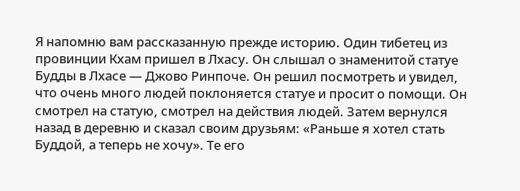Я напомню вам рассказанную прежде историю. Один тибетец из провинции Кхам пришел в Лхасу. Он слышал о знаменитой статуе Будды в Лхасе — Джово Ринпоче. Он решил посмотреть и увидел, что очень много людей поклоняется статуе и просит о помощи. Он смотрел на статую, смотрел на действия людей. Затем вернулся назад в деревню и сказал своим друзьям: «Раньше я хотел стать Буддой, а теперь не хочу». Те его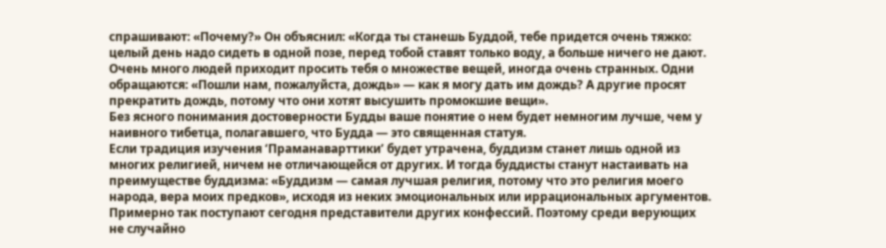спрашивают: «Почему?» Он объяснил: «Когда ты станешь Буддой, тебе придется очень тяжко: целый день надо сидеть в одной позе, перед тобой ставят только воду, а больше ничего не дают. Очень много людей приходит просить тебя о множестве вещей, иногда очень странных. Одни обращаются: «Пошли нам, пожалуйста, дождь» — как я могу дать им дождь? А другие просят прекратить дождь, потому что они хотят высушить промокшие вещи».
Без ясного понимания достоверности Будды ваше понятие о нем будет немногим лучше, чем у наивного тибетца, полагавшего, что Будда — это священная статуя.
Если традиция изучения ‘Праманаварттики’ будет утрачена, буддизм станет лишь одной из многих религией, ничем не отличающейся от других. И тогда буддисты станут настаивать на преимуществе буддизма: «Буддизм — самая лучшая религия, потому что это религия моего народа, вера моих предков», исходя из неких эмоциональных или иррациональных аргументов. Примерно так поступают сегодня представители других конфессий. Поэтому среди верующих не случайно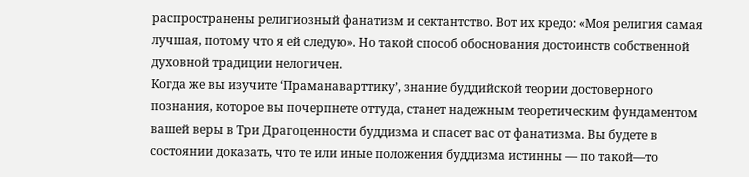распространены религиозный фанатизм и сектантство. Вот их кредо: «Моя религия самая лучшая, потому что я ей следую». Но такой способ обоснования достоинств собственной духовной традиции нелогичен.
Когда же вы изучите ‘Праманаварттику’, знание буддийской теории достоверного познания, которое вы почерпнете оттуда, станет надежным теоретическим фундаментом вашей веры в Три Драгоценности буддизма и спасет вас от фанатизма. Вы будете в состоянии доказать, что те или иные положения буддизма истинны — по такой—то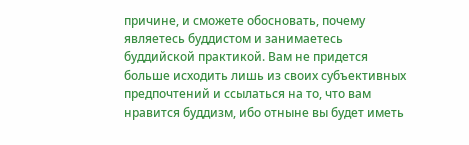причине, и сможете обосновать, почему являетесь буддистом и занимаетесь буддийской практикой. Вам не придется больше исходить лишь из своих субъективных предпочтений и ссылаться на то, что вам нравится буддизм, ибо отныне вы будет иметь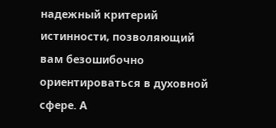надежный критерий истинности, позволяющий вам безошибочно ориентироваться в духовной сфере. А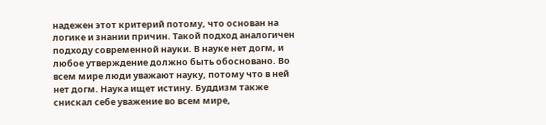надежен этот критерий потому, что основан на логике и знании причин. Такой подход аналогичен подходу современной науки. В науке нет догм, и любое утверждение должно быть обосновано. Во всем мире люди уважают науку, потому что в ней нет догм. Наука ищет истину. Буддизм также снискал себе уважение во всем мире,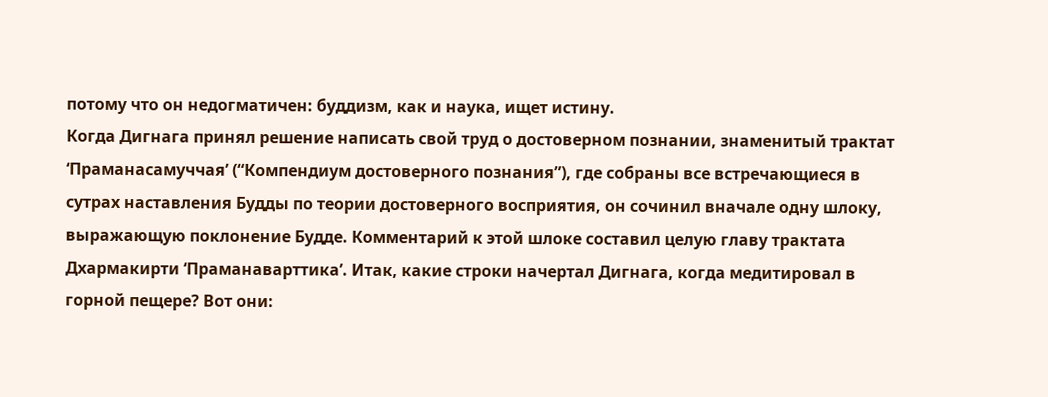потому что он недогматичен: буддизм, как и наука, ищет истину.
Когда Дигнага принял решение написать свой труд о достоверном познании, знаменитый трактат ‘Праманасамуччая’ (“Компендиум достоверного познания”), где собраны все встречающиеся в сутрах наставления Будды по теории достоверного восприятия, он сочинил вначале одну шлоку, выражающую поклонение Будде. Комментарий к этой шлоке составил целую главу трактата Дхармакирти ‘Праманаварттика’. Итак, какие строки начертал Дигнага, когда медитировал в горной пещере? Вот они: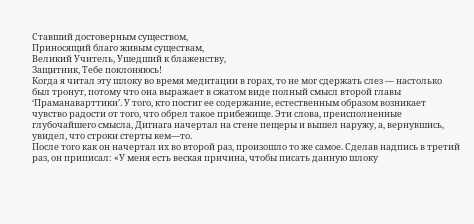Ставший достоверным существом,
Приносящий благо живым существам,
Великий Учитель, Ушедший к блаженству,
Защитник, Тебе поклоняюсь!
Когда я читал эту шлоку во время медитации в горах, то не мог сдержать слез — настолько был тронут, потому что она выражает в сжатом виде полный смысл второй главы ‘Праманаварттики’. У того, кто постиг ее содержание, естественным образом возникает чувство радости от того, что обрел такое прибежище. Эти слова, преисполненные глубочайшего смысла, Дигнага начертал на стене пещеры и вышел наружу, а, вернувшись, увидел, что строки стерты кем—то.
После того как он начертал их во второй раз, произошло то же самое. Сделав надпись в третий раз, он приписал: «У меня есть веская причина, чтобы писать данную шлоку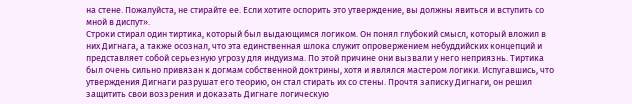на стене. Пожалуйста, не стирайте ее. Если хотите оспорить это утверждение, вы должны явиться и вступить со мной в диспут».
Строки стирал один тиртика, который был выдающимся логиком. Он понял глубокий смысл, который вложил в них Дигнага, а также осознал, что эта единственная шлока служит опровержением небуддийских концепций и представляет собой серьезную угрозу для индуизма. По этой причине они вызвали у него неприязнь. Тиртика был очень сильно привязан к догмам собственной доктрины, хотя и являлся мастером логики. Испугавшись, что утверждения Дигнаги разрушат его теорию, он стал стирать их со стены. Прочтя записку Дигнаги, он решил защитить свои воззрения и доказать Дигнаге логическую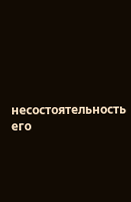несостоятельность его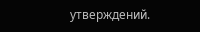утверждений.